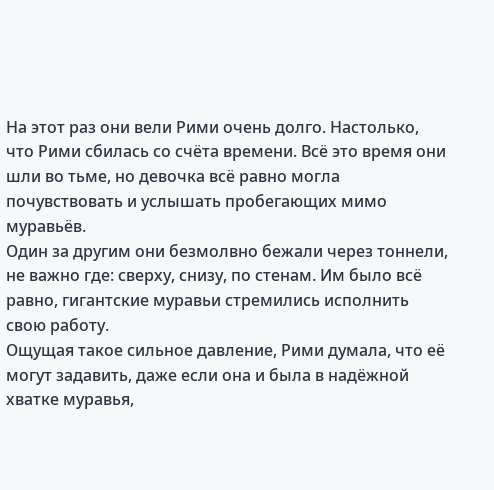На этот раз они вели Рими очень долго. Настолько, что Рими сбилась со счёта времени. Всё это время они шли во тьме, но девочка всё равно могла почувствовать и услышать пробегающих мимо муравьёв.
Один за другим они безмолвно бежали через тоннели, не важно где: сверху, снизу, по стенам. Им было всё равно, гигантские муравьи стремились исполнить свою работу.
Ощущая такое сильное давление, Рими думала, что её могут задавить, даже если она и была в надёжной хватке муравья,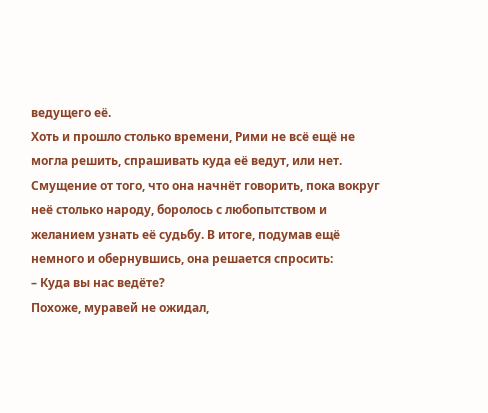ведущего её.
Хоть и прошло столько времени, Рими не всё ещё не могла решить, спрашивать куда её ведут, или нет. Смущение от того, что она начнёт говорить, пока вокруг неё столько народу, боролось с любопытством и желанием узнать её судьбу. В итоге, подумав ещё немного и обернувшись, она решается спросить:
– Куда вы нас ведёте?
Похоже, муравей не ожидал,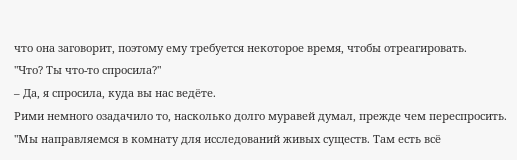что она заговорит, поэтому ему требуется некоторое время, чтобы отреагировать.
"Что? Ты что-то спросила?"
– Да, я спросила, куда вы нас ведёте.
Рими немного озадачило то, насколько долго муравей думал, прежде чем переспросить.
"Мы направляемся в комнату для исследований живых существ. Там есть всё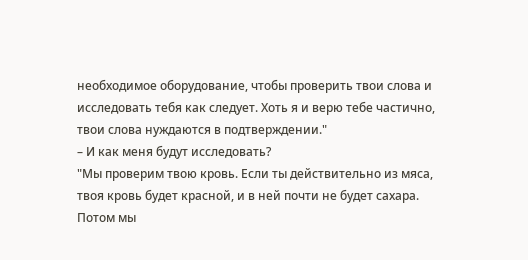необходимое оборудование, чтобы проверить твои слова и исследовать тебя как следует. Хоть я и верю тебе частично, твои слова нуждаются в подтверждении."
– И как меня будут исследовать?
"Мы проверим твою кровь. Если ты действительно из мяса, твоя кровь будет красной, и в ней почти не будет сахара. Потом мы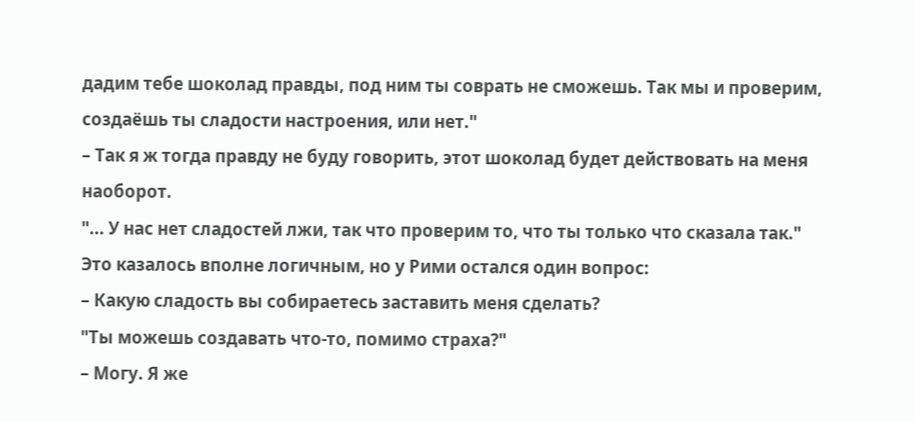дадим тебе шоколад правды, под ним ты соврать не сможешь. Так мы и проверим, создаёшь ты сладости настроения, или нет."
– Так я ж тогда правду не буду говорить, этот шоколад будет действовать на меня наоборот.
"... У нас нет сладостей лжи, так что проверим то, что ты только что сказала так."
Это казалось вполне логичным, но у Рими остался один вопрос:
– Какую сладость вы собираетесь заставить меня сделать?
"Ты можешь создавать что-то, помимо страха?"
– Могу. Я же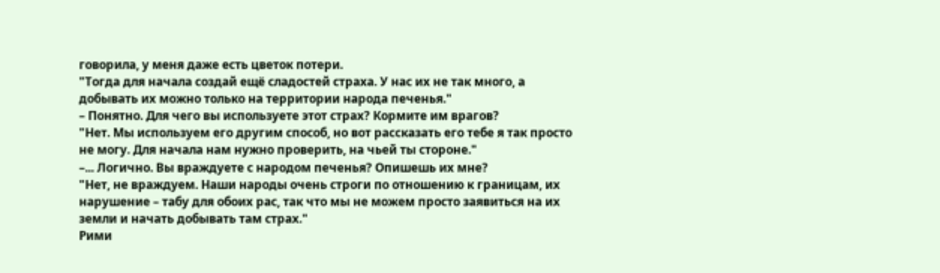говорила, у меня даже есть цветок потери.
"Тогда для начала создай ещё сладостей страха. У нас их не так много, а добывать их можно только на территории народа печенья."
– Понятно. Для чего вы используете этот страх? Кормите им врагов?
"Нет. Мы используем его другим способ, но вот рассказать его тебе я так просто не могу. Для начала нам нужно проверить, на чьей ты стороне."
–... Логично. Вы враждуете с народом печенья? Опишешь их мне?
"Нет, не враждуем. Наши народы очень строги по отношению к границам, их нарушение – табу для обоих рас, так что мы не можем просто заявиться на их земли и начать добывать там страх."
Рими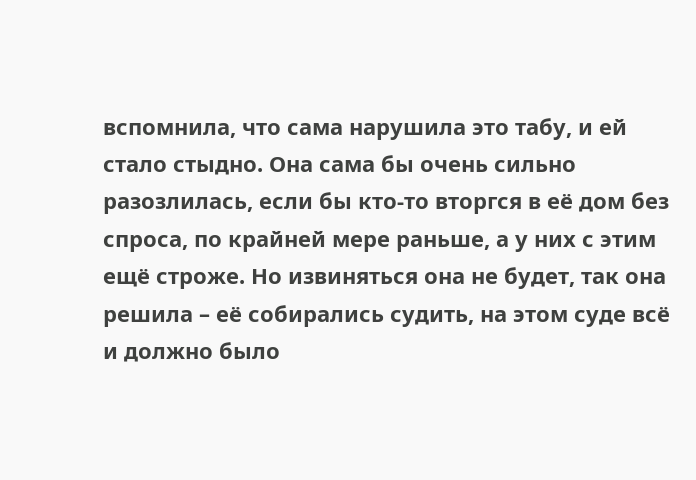вспомнила, что сама нарушила это табу, и ей стало стыдно. Она сама бы очень сильно разозлилась, если бы кто-то вторгся в её дом без спроса, по крайней мере раньше, а у них с этим ещё строже. Но извиняться она не будет, так она решила – её собирались судить, на этом суде всё и должно было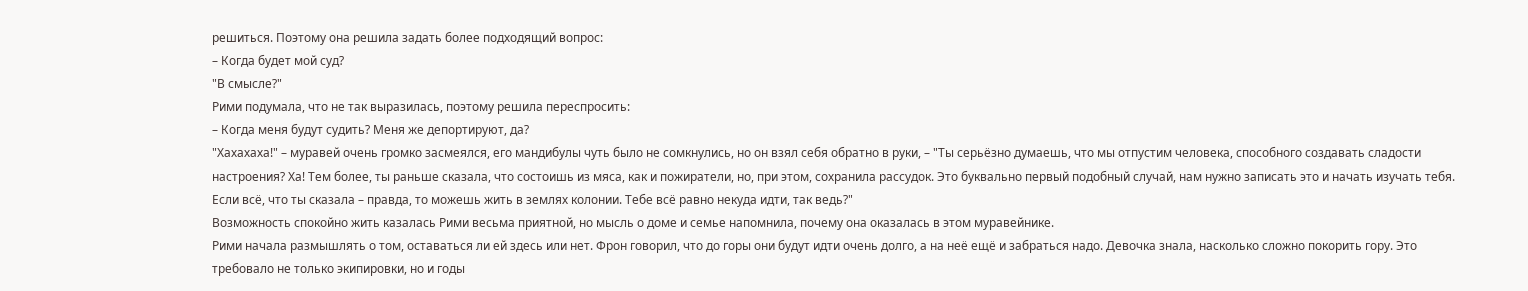решиться. Поэтому она решила задать более подходящий вопрос:
– Когда будет мой суд?
"В смысле?"
Рими подумала, что не так выразилась, поэтому решила переспросить:
– Когда меня будут судить? Меня же депортируют, да?
"Хахахаха!" – муравей очень громко засмеялся, его мандибулы чуть было не сомкнулись, но он взял себя обратно в руки, – "Ты серьёзно думаешь, что мы отпустим человека, способного создавать сладости настроения? Ха! Тем более, ты раньше сказала, что состоишь из мяса, как и пожиратели, но, при этом, сохранила рассудок. Это буквально первый подобный случай, нам нужно записать это и начать изучать тебя. Если всё, что ты сказала – правда, то можешь жить в землях колонии. Тебе всё равно некуда идти, так ведь?"
Возможность спокойно жить казалась Рими весьма приятной, но мысль о доме и семье напомнила, почему она оказалась в этом муравейнике.
Рими начала размышлять о том, оставаться ли ей здесь или нет. Фрон говорил, что до горы они будут идти очень долго, а на неё ещё и забраться надо. Девочка знала, насколько сложно покорить гору. Это требовало не только экипировки, но и годы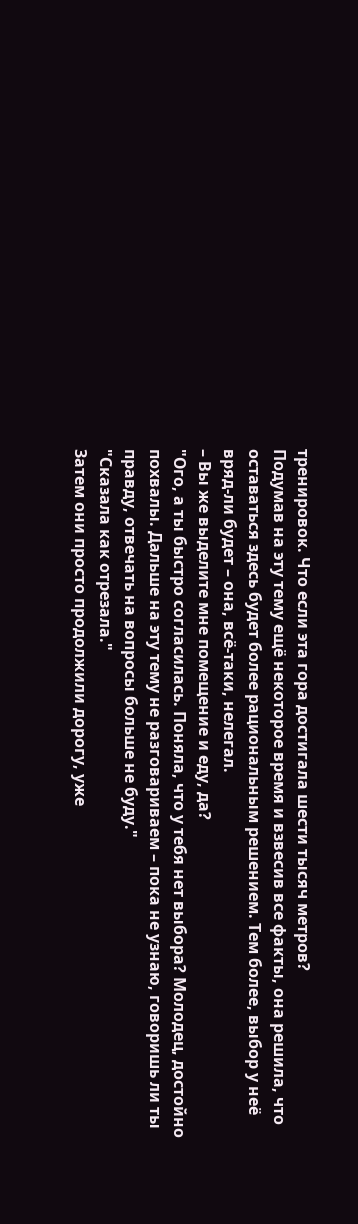тренировок. Что если эта гора достигала шести тысяч метров?
Подумав на эту тему ещё некоторое время и взвесив все факты, она решила, что оставаться здесь будет более рациональным решением. Тем более, выбор у неё вряд-ли будет – она, всё-таки, нелегал.
– Вы же выделите мне помещение и еду, да?
"Ого, а ты быстро согласилась. Поняла, что у тебя нет выбора? Молодец, достойно похвалы. Дальше на эту тему не разговариваем – пока не узнаю, говоришь ли ты правду, отвечать на вопросы больше не буду."
"Сказала как отрезала."
Затем они просто продолжили дорогу, уже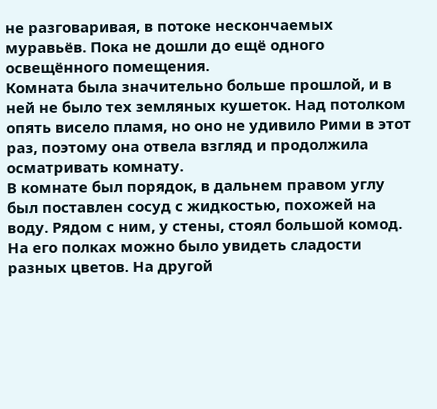не разговаривая, в потоке нескончаемых муравьёв. Пока не дошли до ещё одного освещённого помещения.
Комната была значительно больше прошлой, и в ней не было тех земляных кушеток. Над потолком опять висело пламя, но оно не удивило Рими в этот раз, поэтому она отвела взгляд и продолжила осматривать комнату.
В комнате был порядок, в дальнем правом углу был поставлен сосуд с жидкостью, похожей на воду. Рядом с ним, у стены, стоял большой комод. На его полках можно было увидеть сладости разных цветов. На другой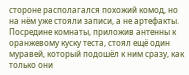стороне располагался похожий комод, но на нём уже стояли записи, а не артефакты.
Посредине комнаты, приложив антенны к оранжевому куску теста, стоял ещё один муравей, который подошёл к ним сразу, как только они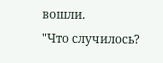вошли.
"Что случилось?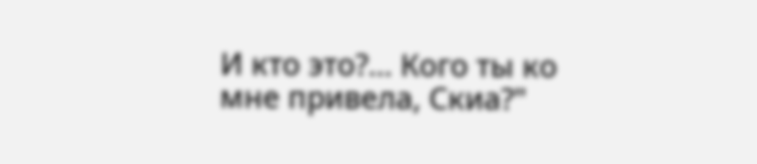И кто это?... Кого ты ко мне привела, Скиа?"